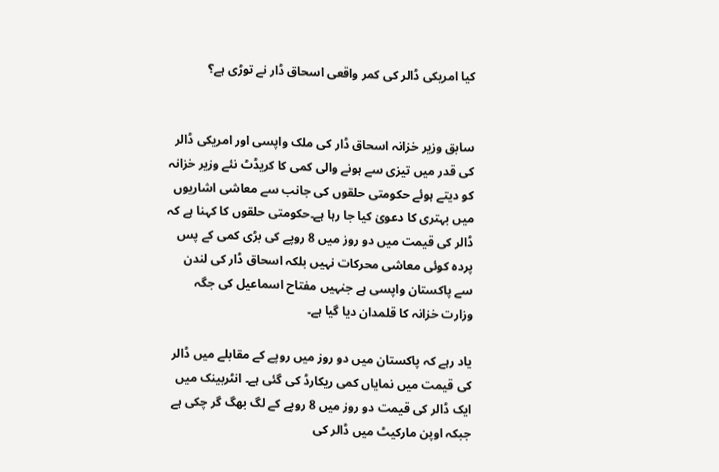کیا امریکی ڈالر کی کمر واقعی اسحاق ڈار نے توڑی ہے؟


سابق وزیر خزانہ اسحاق ڈار کی ملک واپسی اور امریکی ڈالر کی قدر میں تیزی سے ہونے والی کمی کا کریڈٹ نئے وزیر خزانہ کو دیتے ہوئے حکومتی حلقوں کی جانب سے معاشی اشاریوں میں بہتری کا دعویٰ کیا جا رہا ہے۔حکومتی حلقوں کا کہنا ہے کہ ڈالر کی قیمت میں دو روز میں 8 روپے کی بڑی کمی کے پس پردہ کوئی معاشی محرکات نہیں بلکہ اسحاق ڈار کی لندن سے پاکستان واپسی ہے جنہیں مفتاح اسماعیل کی جگہ وزارت خزانہ کا قلمدان دیا گیا ہے۔

یاد رہے کہ پاکستان میں دو روز میں روپے کے مقابلے میں ڈالر کی قیمت میں نمایاں کمی ریکارڈ کی گئی ہے۔ انٹربینک میں ایک ڈالر کی قیمت دو روز میں 8 روپے کے لگ بھگ گر چکی ہے جبکہ اوپن مارکیٹ میں ڈالر کی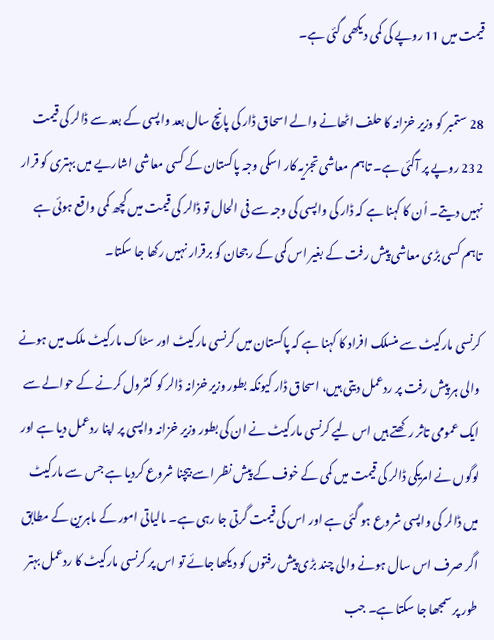قیمت میں 11 روپے کی کمی دیکھی گئی ہے۔

28 ستمبر کو وزیر خزانہ کا حلف اٹھانے والے اسحاق ڈار کی پانچ سال بعد واپسی کے بعد سے ڈالر کی قیمت 232 روپے پر آگئی ہے۔ تاہم معاشی تجزیہ کار اسکی وجہ پاکستان کے کسی معاشی اشاریے میں بہتری کو قرار نہیں دیتے۔ اُن کا کہنا ہے کہ ڈار کی واپسی کی وجہ سے فی الحال تو ڈالر کی قیمت میں کچھ کمی واقع ہوئی ہے تاہم کسی بڑی معاشی پیش رفت کے بغیر اس کمی کے رجحان کو برقرار نہیں رکھا جا سکتا۔

کرنسی مارکیٹ سے منسلک افراد کا کہنا ہے کہ پاکستان میں کرنسی مارکیٹ اور سٹاک مارکیٹ ملک میں ہونے والی ہر پیش رفت پر ردعمل دیتی ہیں، اسحاق ڈار کیونکہ بطور وزیر خزانہ ڈالر کو کنٹرول کرنے کے حوالے سے ایک عمومی تاثر رکھتے ہیں اس لیے کرنسی مارکیٹ نے ان کی بطور وزیر خزانہ واپسی پر اپنا ردعمل دیا ہے اور لوگوں نے امریکی ڈالر کی قیمت میں کمی کے خوف کے پیش نظر اسے بیچنا شروع کردیا ہے جس سے مارکیٹ میں ڈالر کی واپسی شروع ہو گئی ہے اور اس کی قیمت گرتی جا رہی ہے۔ مالیاتی امور کے ماہرین کے مطابق اگر صرف اس سال ہونے والی چند بڑی پیش رفتوں کو دیکھا جائے تو اس پر کرنسی مارکیٹ کا ردعمل بہتر طور پر سمجھا جا سکتا ہے۔ جب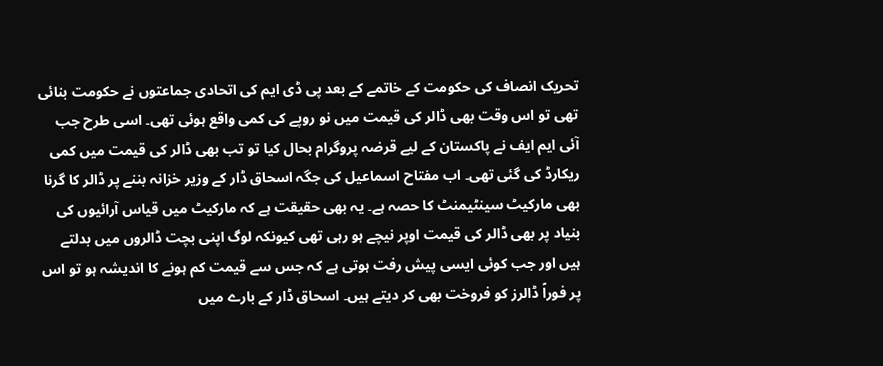تحریک انصاف کی حکومت کے خاتمے کے بعد پی ڈی ایم کی اتحادی جماعتوں نے حکومت بنائی تھی تو اس وقت بھی ڈالر کی قیمت میں نو روپے کی کمی واقع ہوئی تھی۔ اسی طرح جب آئی ایم ایف نے پاکستان کے لیے قرضہ پروگرام بحال کیا تو تب بھی ڈالر کی قیمت میں کمی ریکارڈ کی گئی تھی۔ اب مفتاح اسماعیل کی جگہ اسحاق ڈار کے وزیر خزانہ بننے پر ڈالر کا گرنا بھی مارکیٹ سینٹیمنٹ کا حصہ ہے۔ یہ بھی حقیقت ہے کہ مارکیٹ میں قیاس آرائیوں کی بنیاد پر بھی ڈالر کی قیمت اوپر نیچے ہو رہی تھی کیونکہ لوگ اپنی بچت ڈالروں میں بدلتے ہیں اور جب کوئی ایسی پیش رفت ہوتی ہے کہ جس سے قیمت کم ہونے کا اندیشہ ہو تو اس پر فوراً ڈالرز کو فروخت بھی کر دیتے ہیں۔ اسحاق ڈار کے بارے میں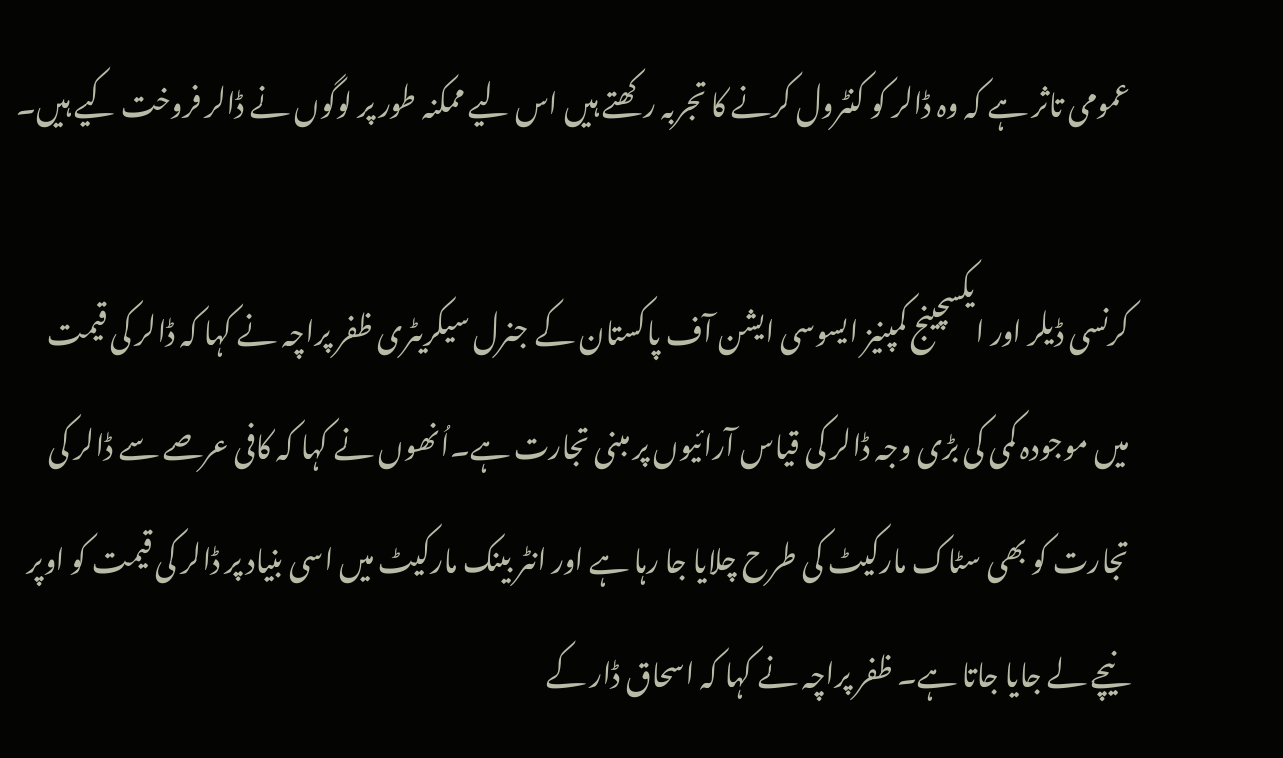عمومی تاثر ہے کہ وہ ڈالر کو کنٹرول کرنے کا تجربہ رکھتے ہیں اس لیے ممکنہ طور پر لوگوں نے ڈالر فروخت کیے ہیں۔

کرنسی ڈیلر اور ایکسچینج کمپنیز ایسوسی ایشن آف پاکستان کے جنرل سیکریٹری ظفر پراچہ نے کہا کہ ڈالر کی قیمت میں موجودہ کمی کی بڑی وجہ ڈالر کی قیاس آرائیوں پر مبنی تجارت ہے۔اُنھوں نے کہا کہ کافی عرصے سے ڈالر کی تجارت کو بھی سٹاک مارکیٹ کی طرح چلایا جا رہا ہے اور انٹر بینک مارکیٹ میں اسی بنیاد پر ڈالر کی قیمت کو اوپر نیچے لے جایا جاتا ہے۔ ظفر پراچہ نے کہا کہ اسحاق ڈار کے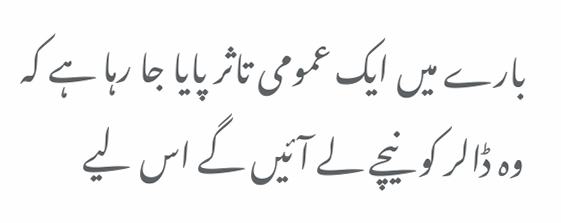بارے میں ایک عمومی تاثر پایا جا رہا ہے کہ وہ ڈالر کو نیچے لے آئیں گے اس لیے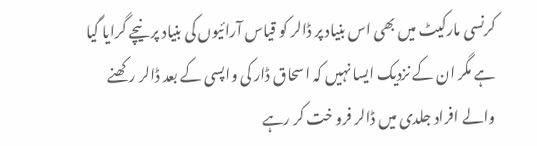کرنسی مارکیٹ میں بھی اس بنیاد پر ڈالر کو قیاس آرائیوں کی بنیاد پر نیچے گرایا گیا ہے مگر ان کے نزدیک ایسا نہیں کہ اسحاق ڈار کی واپسی کے بعد ڈالر رکھنے والے افراد جلدی میں ڈالر فرو خت کر رہے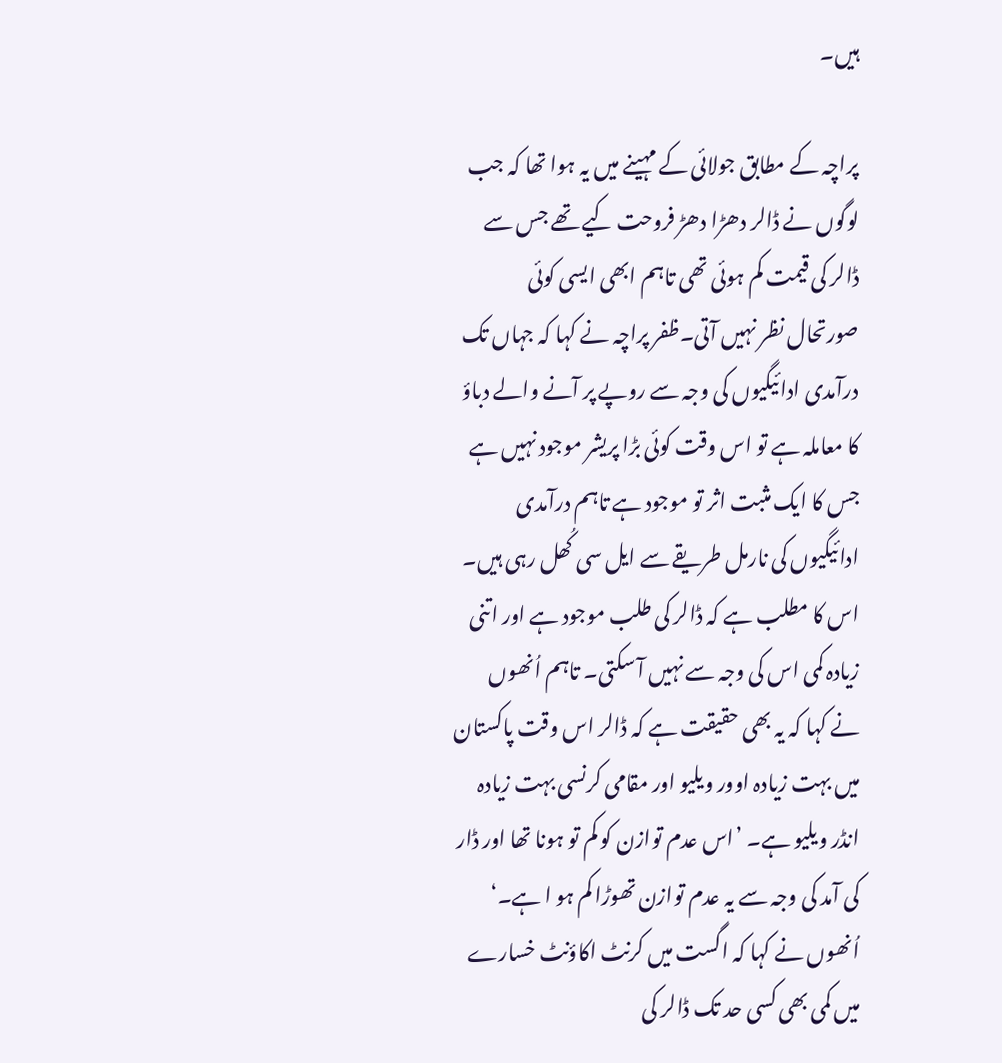ہیں۔

پراچہ کے مطابق جولائی کے مہینے میں یہ ہوا تھا کہ جب لوگوں نے ڈالر دھڑا دھڑ فروحت کیے تھے جس سے ڈالر کی قیمت کم ہوئی تھی تاہم ابھی ایسی کوئی صورتحال نظر نہیں آتی۔ظفر پراچہ نے کہا کہ جہاں تک درآمدی ادائیگیوں کی وجہ سے روپے پر آنے والے دباؤ کا معاملہ ہے تو اس وقت کوئی بڑا پریشر موجود نہیں ہے جس کا ایک مثبت اثر تو موجود ہے تاہم درآمدی ادائیگیوں کی نارمل طریقے سے ایل سی کُھل رہی ہیں۔ اس کا مطلب ہے کہ ڈالر کی طلب موجود ہے اور اتنی زیادہ کمی اس کی وجہ سے نہیں آ سکتی۔ تاہم اُنھوں نے کہا کہ یہ بھی حقیقت ہے کہ ڈالر اس وقت پاکستان میں بہت زیادہ اوور ویلیو اور مقامی کرنسی بہت زیادہ انڈر ویلیو ہے۔ ’اس عدم توازن کو کم تو ہونا تھا اور ڈار کی آمد کی وجہ سے یہ عدم توازن تھوڑا کم ہو ا ہے۔‘ اُنھوں نے کہا کہ اگست میں کرنٹ اکاؤنٹ خسارے میں کمی بھی کسی حد تک ڈالر کی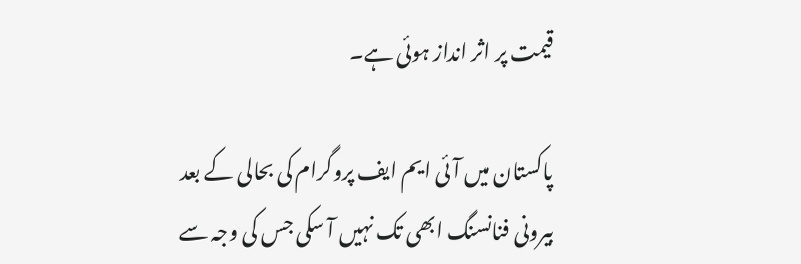قیمت پر اثر انداز ہوئی ہے۔

پاکستان میں آئی ایم ایف پروگرام کی بحالی کے بعد بیرونی فنانسنگ ابھی تک نہیں آ سکی جس کی وجہ سے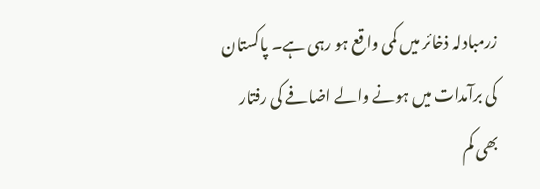زرمبادلہ ذخائر میں کمی واقع ہو رہی ہے۔ پاکستان کی برآمدات میں ہونے والے اضافے کی رفتار بھی کم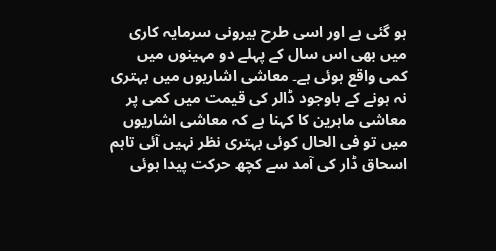ہو گئی ہے اور اسی طرح بیرونی سرمایہ کاری میں بھی اس سال کے پہلے دو مہینوں میں کمی واقع ہوئی ہے۔ معاشی اشاریوں میں بہتری نہ ہونے کے باوجود ڈالر کی قیمت میں کمی پر معاشی ماہرین کا کہنا ہے کہ معاشی اشاریوں میں تو فی الحال کوئی بہتری نظر نہیں آئی تاہم اسحاق ڈار کی آمد سے کچھ حرکت پیدا ہوئی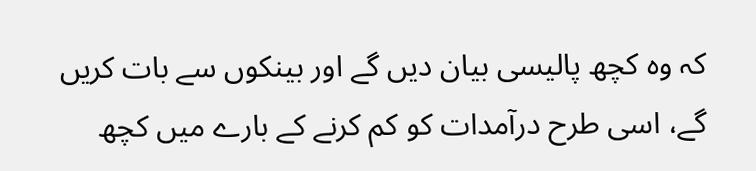کہ وہ کچھ پالیسی بیان دیں گے اور بینکوں سے بات کریں گے، اسی طرح درآمدات کو کم کرنے کے بارے میں کچھ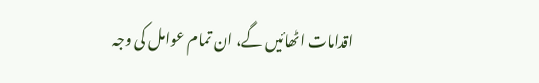اقدامات اٹھائیں گے، ان تمام عوامل کی وجہ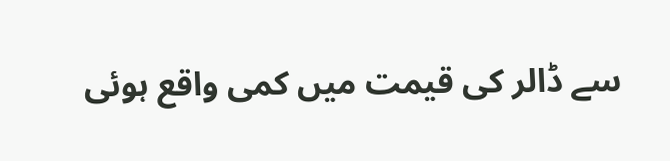سے ڈالر کی قیمت میں کمی واقع ہوئی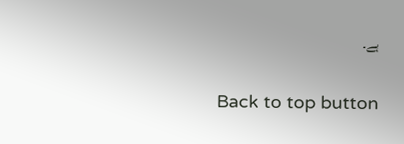ہے۔

Back to top button